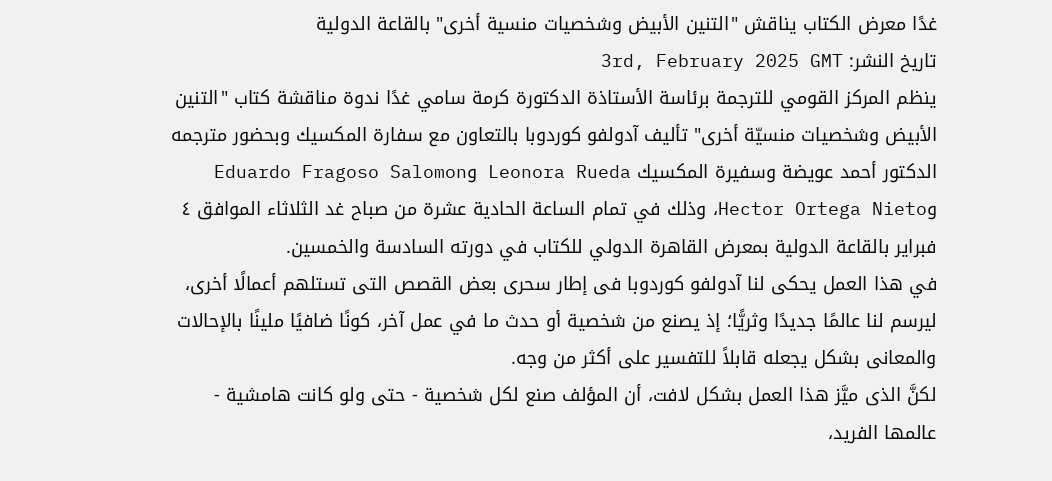غدًا معرض الكتاب يناقش "التنين الأبيض وشخصيات منسية أخرى" بالقاعة الدولية
تاريخ النشر: 3rd, February 2025 GMT
ينظم المركز القومي للترجمة برئاسة الأستاذة الدكتورة كرمة سامي غدًا ندوة مناقشة كتاب "التنين الأبيض وشخصيات منسيّة أخرى" تأليف آدولفو كوردوبا بالتعاون مع سفارة المكسيك وبحضور مترجمه الدكتور أحمد عويضة وسفيرة المكسيك Leonora Rueda وEduardo Fragoso Salomon وHector Ortega Nieto، وذلك في تمام الساعة الحادية عشرة من صباح غد الثلاثاء الموافق ٤ فبراير بالقاعة الدولية بمعرض القاهرة الدولي للكتاب في دورته السادسة والخمسين.
في هذا العمل يحكى لنا آدولفو كوردوبا فى إطار سحرى بعض القصص التى تستلهم أعمالًا أخرى، ليرسم لنا عالمًا جديدًا وثريًّا؛ إذ يصنع من شخصية أو حدث ما في عمل آخر، كونًا ضافيًا ملينًا بالإحالات والمعانى بشكل يجعله قابلاً للتفسير على أكثر من وجه.
لكنَّ الذى ميَّز هذا العمل بشكل لافت، أن المؤلف صنع لكل شخصية - حتى ولو كانت هامشية - عالمها الفريد،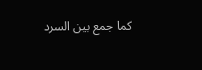كما جمع بين السرد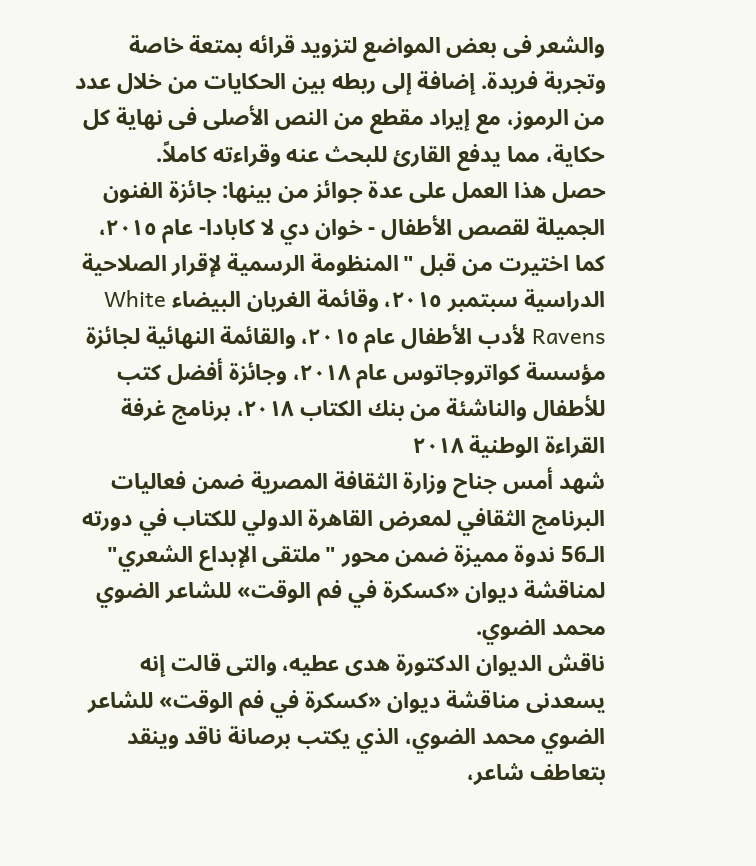والشعر فى بعض المواضع لتزويد قرائه بمتعة خاصة وتجربة فريدة. إضافة إلى ربطه بين الحكايات من خلال عدد من الرموز، مع إيراد مقطع من النص الأصلى فى نهاية كل حكاية، مما يدفع القارئ للبحث عنه وقراءته كاملاً.
حصل هذا العمل على عدة جوائز من بينها: جائزة الفنون الجميلة لقصص الأطفال - خوان دي لا كابادا- عام ٢٠١٥، كما اختيرت من قبل "المنظومة الرسمية لإقرار الصلاحية الدراسية سبتمبر ٢٠١٥، وقائمة الغربان البيضاء White Ravens لأدب الأطفال عام ٢٠١٥، والقائمة النهائية لجائزة مؤسسة كواتروجاتوس عام ٢٠١٨، وجائزة أفضل كتب للأطفال والناشئة من بنك الكتاب ٢٠١٨، برنامج غرفة القراءة الوطنية ٢٠١٨
شهد أمس جناح وزارة الثقافة المصرية ضمن فعاليات البرنامج الثقافي لمعرض القاهرة الدولي للكتاب في دورته الـ56 ندوة مميزة ضمن محور "ملتقى الإبداع الشعري" لمناقشة ديوان «كسكرة في فم الوقت» للشاعر الضوي محمد الضوي.
ناقش الديوان الدكتورة هدى عطيه، والتى قالت إنه يسعدنى مناقشة ديوان «كسكرة في فم الوقت» للشاعر الضوي محمد الضوي، الذي يكتب برصانة ناقد وينقد بتعاطف شاعر،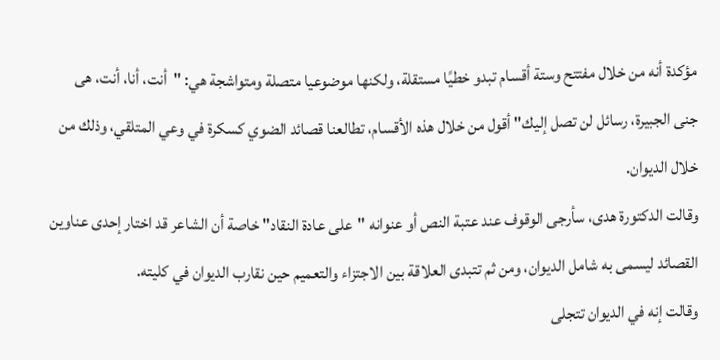مؤكدة أنه من خلال مفتتح وستة أقسام تبدو خطيًا مستقلة، ولكنها موضوعيا متصلة ومتواشجة هي: "أنت، أنا، أنت، هى جنى الجبيرة، رسائل لن تصل إليك" أقول من خلال هذه الأقسام، تطالعنا قصائد الضوي كسكرة في وعي المتلقي، وذلك من خلال الديوان.
وقالت الدكتورة هدى، سأرجى الوقوف عند عتبة النص أو عنوانه "على عادة النقاد" خاصة أن الشاعر قد اختار إحدى عناوين القصائد ليسمى به شامل الديوان، ومن ثم تتبدى العلاقة بين الاجتزاء والتعميم حين نقارب الديوان في كليته.
وقالت إنه في الديوان تتجلى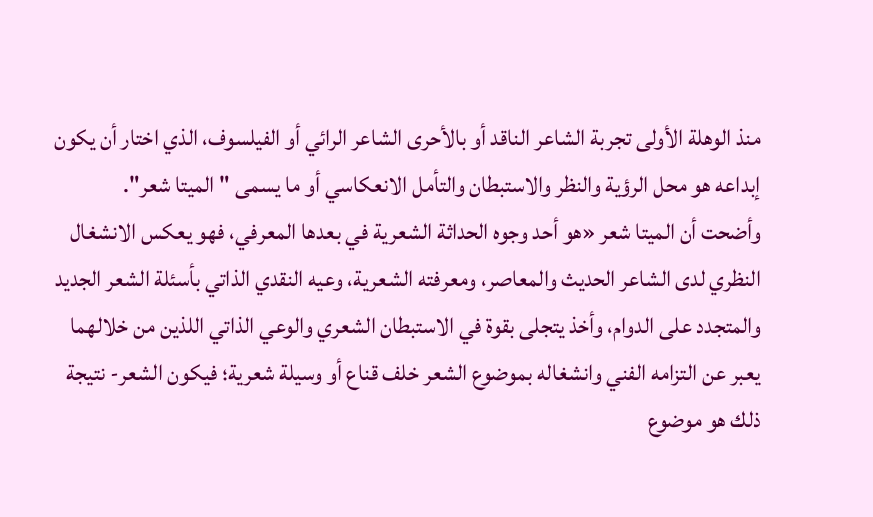منذ الوهلة الأولى تجربة الشاعر الناقد أو بالأحرى الشاعر الرائي أو الفيلسوف، الذي اختار أن يكون إبداعه هو محل الرؤية والنظر والاستبطان والتأمل الانعكاسي أو ما يسمى "الميتا شعر".
وأضحت أن الميتا شعر «هو أحد وجوه الحداثة الشعرية في بعدها المعرفي، فهو يعكس الانشغال النظري لدى الشاعر الحديث والمعاصر، ومعرفته الشعرية، وعيه النقدي الذاتي بأسئلة الشعر الجديد والمتجدد على الدوام، وأخذ يتجلى بقوة في الاستبطان الشعري والوعي الذاتي اللذين من خلالهما يعبر عن التزامه الفني وانشغاله بموضوع الشعر خلف قناع أو وسيلة شعرية؛ فيكون الشعر- نتيجة ذلك هو موضوع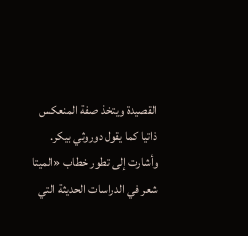القصيدة ويتخذ صفة المنعكس ذاتيا كما يقول دوروثي بيكر.
وأشارت إلى تطور خطاب «الميتا شعر في الدراسات الحديثة التي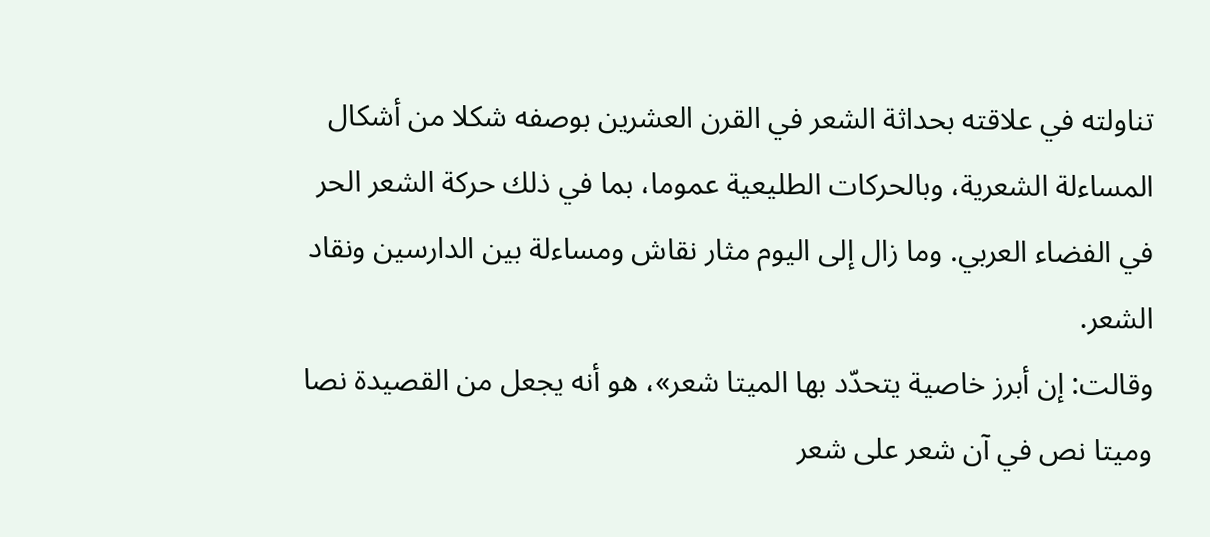تناولته في علاقته بحداثة الشعر في القرن العشرين بوصفه شكلا من أشكال المساءلة الشعرية، وبالحركات الطليعية عموما، بما في ذلك حركة الشعر الحر في الفضاء العربي. وما زال إلى اليوم مثار نقاش ومساءلة بين الدارسين ونقاد الشعر.
وقالت: إن أبرز خاصية يتحدّد بها الميتا شعر»، هو أنه يجعل من القصيدة نصا وميتا نص في آن شعر على شعر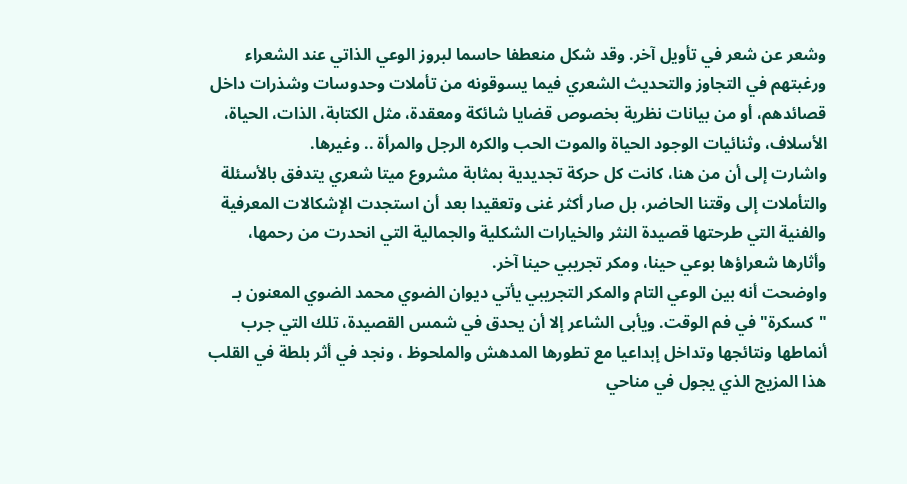وشعر عن شعر في تأويل آخر. وقد شكل منعطفا حاسما لبروز الوعي الذاتي عند الشعراء ورغبتهم في التجاوز والتحديث الشعري فيما يسوقونه من تأملات وحدوسات وشذرات داخل قصائدهم، أو من بيانات نظرية بخصوص قضايا شائكة ومعقدة، مثل الكتابة، الذات، الحياة، الأسلاف، وثنائيات الوجود الحياة والموت الحب والكره الرجل والمرأة .. وغيرها.
واشارت إلى أن من هنا، كانت كل حركة تجديدية بمثابة مشروع ميتا شعري يتدفق بالأسئلة والتأملات إلى وقتنا الحاضر، بل صار أكثر غنى وتعقيدا بعد أن استجدت الإشكالات المعرفية والفنية التي طرحتها قصيدة النثر والخيارات الشكلية والجمالية التي انحدرت من رحمها، وأثارها شعراؤها بوعي حينا، ومكر تجريبي حينا آخر.
واوضحت أنه بين الوعي التام والمكر التجريبي يأتي ديوان الضوي محمد الضوي المعنون بـ "كسكرة" في فم الوقت. ويأبى الشاعر إلا أن يحدق في شمس القصيدة، تلك التي جرب أنماطها ونتائجها وتداخل إبداعيا مع تطورها المدهش والملحوظ ، ونجد في أثر بلطة في القلب هذا المزيج الذي يجول في مناحي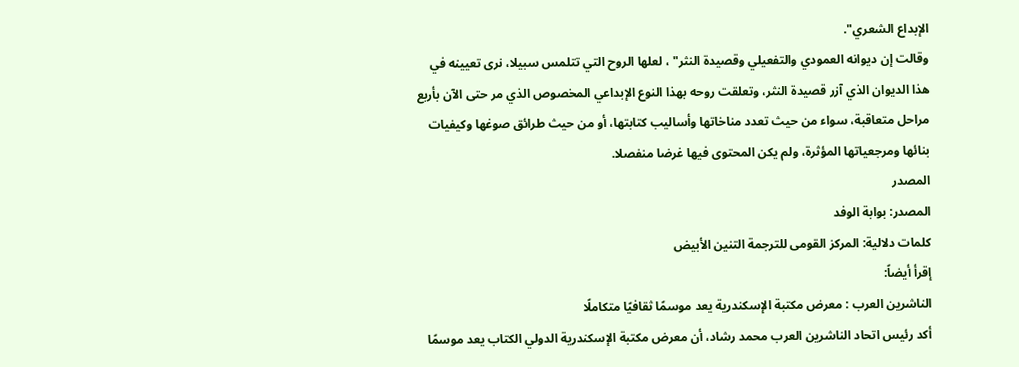الإبداع الشعري".
وقالت إن ديوانه العمودي والتفعيلي وقصيدة النثر" ، لعلها الروح التي تتلمس سبيلا، نرى تعيينه في هذا الديوان الذي آزر قصيدة النثر، وتعلقت روحه بهذا النوع الإبداعي المخصوص الذي مر حتى الآن بأربع مراحل متعاقبة، سواء من حيث تعدد مناخاتها وأساليب كتابتها، أو من حيث طرائق صوغها وكيفيات بنائها ومرجعياتها المؤثرة، ولم يكن المحتوى فيها غرضا منفصلا.
المصدر
المصدر: بوابة الوفد
كلمات دلالية: المركز القومى للترجمة التنين الأبيض
إقرأ أيضاً:
الناشرين العرب : معرض مكتبة الإسكندرية يعد موسمًا ثقافيًا متكاملًا
أكد رئيس اتحاد الناشرين العرب محمد رشاد، أن معرض مكتبة الإسكندرية الدولي الكتاب يعد موسمًا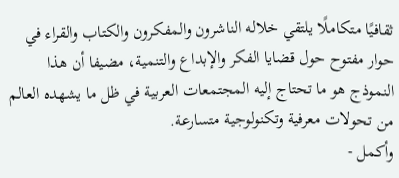ثقافيًا متكاملًا يلتقي خلاله الناشرون والمفكرون والكتاب والقراء في حوار مفتوح حول قضايا الفكر والإبداع والتنمية، مضيفا أن هذا النموذج هو ما تحتاج إليه المجتمعات العربية في ظل ما يشهده العالم من تحولات معرفية وتكنولوجية متسارعة.
وأكمل -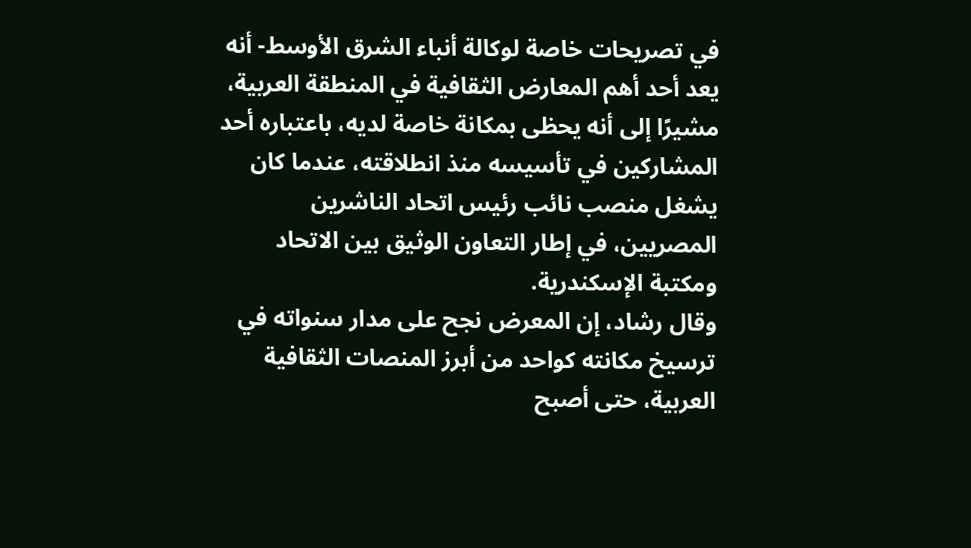في تصريحات خاصة لوكالة أنباء الشرق الأوسط- أنه يعد أحد أهم المعارض الثقافية في المنطقة العربية، مشيرًا إلى أنه يحظى بمكانة خاصة لديه، باعتباره أحد المشاركين في تأسيسه منذ انطلاقته، عندما كان يشغل منصب نائب رئيس اتحاد الناشرين المصريين، في إطار التعاون الوثيق بين الاتحاد ومكتبة الإسكندرية.
وقال رشاد، إن المعرض نجح على مدار سنواته في ترسيخ مكانته كواحد من أبرز المنصات الثقافية العربية، حتى أصبح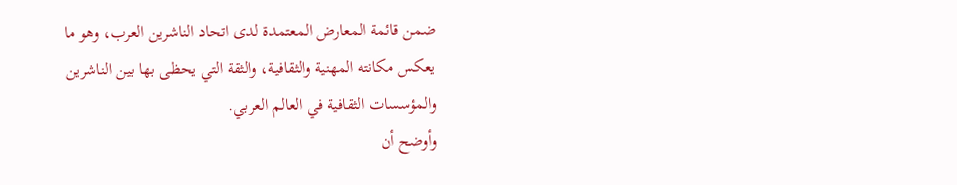ضمن قائمة المعارض المعتمدة لدى اتحاد الناشرين العرب، وهو ما يعكس مكانته المهنية والثقافية، والثقة التي يحظى بها بين الناشرين والمؤسسات الثقافية في العالم العربي.
وأوضح أن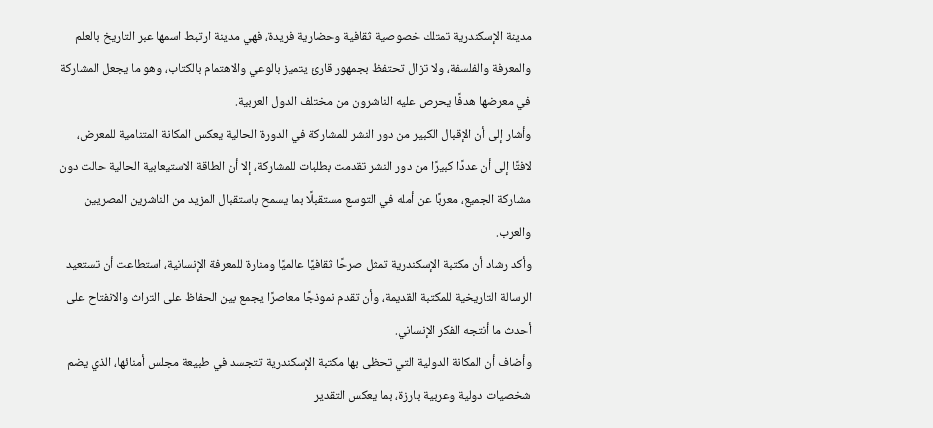مدينة الإسكندرية تمتلك خصوصية ثقافية وحضارية فريدة، فهي مدينة ارتبط اسمها عبر التاريخ بالعلم والمعرفة والفلسفة، ولا تزال تحتفظ بجمهور قارئ يتميز بالوعي والاهتمام بالكتاب، وهو ما يجعل المشاركة في معرضها هدفًا يحرص عليه الناشرون من مختلف الدول العربية.
وأشار إلى أن الإقبال الكبير من دور النشر للمشاركة في الدورة الحالية يعكس المكانة المتنامية للمعرض، لافتًا إلى أن عددًا كبيرًا من دور النشر تقدمت بطلبات للمشاركة، إلا أن الطاقة الاستيعابية الحالية حالت دون مشاركة الجميع، معربًا عن أمله في التوسع مستقبلًا بما يسمح باستقبال المزيد من الناشرين المصريين والعرب.
وأكد رشاد أن مكتبة الإسكندرية تمثل صرحًا ثقافيًا عالميًا ومنارة للمعرفة الإنسانية، استطاعت أن تستعيد الرسالة التاريخية للمكتبة القديمة، وأن تقدم نموذجًا معاصرًا يجمع بين الحفاظ على التراث والانفتاح على أحدث ما أنتجه الفكر الإنساني.
وأضاف أن المكانة الدولية التي تحظى بها مكتبة الإسكندرية تتجسد في طبيعة مجلس أمنائها، الذي يضم شخصيات دولية وعربية بارزة، بما يعكس التقدير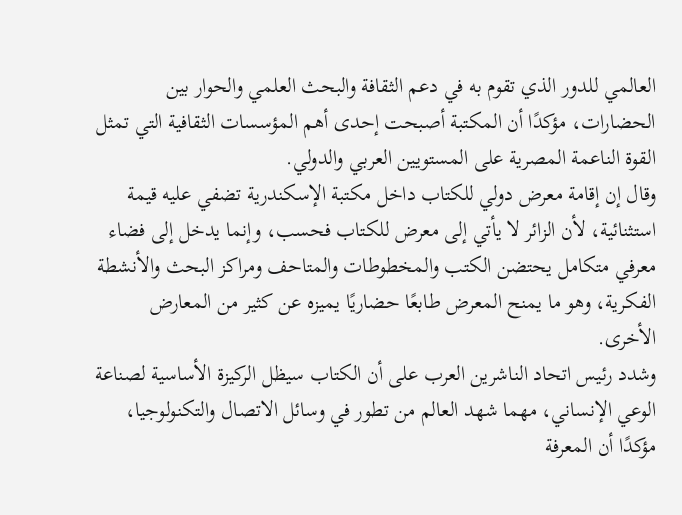العالمي للدور الذي تقوم به في دعم الثقافة والبحث العلمي والحوار بين الحضارات، مؤكدًا أن المكتبة أصبحت إحدى أهم المؤسسات الثقافية التي تمثل القوة الناعمة المصرية على المستويين العربي والدولي.
وقال إن إقامة معرض دولي للكتاب داخل مكتبة الإسكندرية تضفي عليه قيمة استثنائية، لأن الزائر لا يأتي إلى معرض للكتاب فحسب، وإنما يدخل إلى فضاء معرفي متكامل يحتضن الكتب والمخطوطات والمتاحف ومراكز البحث والأنشطة الفكرية، وهو ما يمنح المعرض طابعًا حضاريًا يميزه عن كثير من المعارض الأخرى.
وشدد رئيس اتحاد الناشرين العرب على أن الكتاب سيظل الركيزة الأساسية لصناعة الوعي الإنساني، مهما شهد العالم من تطور في وسائل الاتصال والتكنولوجيا، مؤكدًا أن المعرفة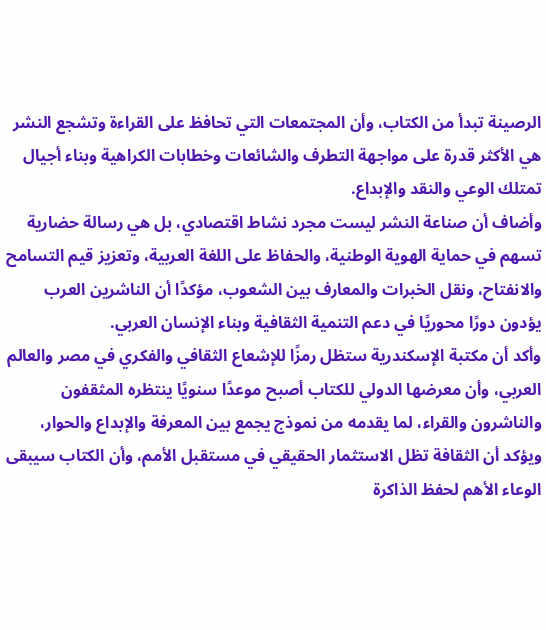الرصينة تبدأ من الكتاب، وأن المجتمعات التي تحافظ على القراءة وتشجع النشر هي الأكثر قدرة على مواجهة التطرف والشائعات وخطابات الكراهية وبناء أجيال تمتلك الوعي والنقد والإبداع.
وأضاف أن صناعة النشر ليست مجرد نشاط اقتصادي، بل هي رسالة حضارية تسهم في حماية الهوية الوطنية، والحفاظ على اللغة العربية، وتعزيز قيم التسامح والانفتاح، ونقل الخبرات والمعارف بين الشعوب، مؤكدًا أن الناشرين العرب يؤدون دورًا محوريًا في دعم التنمية الثقافية وبناء الإنسان العربي.
وأكد أن مكتبة الإسكندرية ستظل رمزًا للإشعاع الثقافي والفكري في مصر والعالم العربي، وأن معرضها الدولي للكتاب أصبح موعدًا سنويًا ينتظره المثقفون والناشرون والقراء، لما يقدمه من نموذج يجمع بين المعرفة والإبداع والحوار، ويؤكد أن الثقافة تظل الاستثمار الحقيقي في مستقبل الأمم، وأن الكتاب سيبقى الوعاء الأهم لحفظ الذاكرة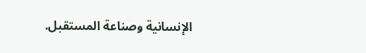الإنسانية وصناعة المستقبل.